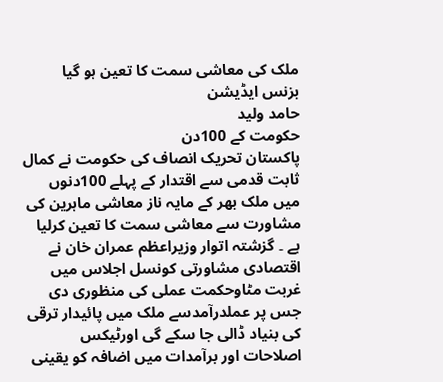ملک کی معاشی سمت کا تعین ہو گیا
بزنس ایڈیشن
حامد ولید
حکومت کے 100دن
پاکستان تحریک انصاف کی حکومت نے کمال ثابت قدمی سے اقتدار کے پہلے 100دنوں میں ملک بھر کے مایہ ناز معاشی ماہرین کی مشاورت سے معاشی سمت کا تعین کرلیا ہے ۔ گزشتہ اتوار وزیراعظم عمران خان نے اقتصادی مشاورتی کونسل اجلاس میں غربت مٹاوحکمت عملی کی منظوری دی جس پر عملدرآمدسے ملک میں پائیدار ترقی کی بنیاد ڈالی جا سکے گی اورٹیکس اصلاحات اور برآمدات میں اضافہ کو یقینی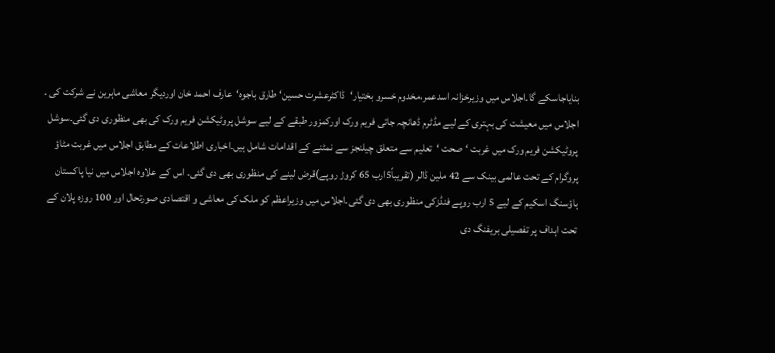بنایاجاسکے گا۔اجلاس میں وزیرخزانہ اسدعمر،مخدوم خسرو بختیار‘ڈاکٹرعشرت حسین‘ طارق باجوہ‘عارف احمد خان اوردیگر معاشی ماہرین نے شرکت کی ۔
اجلاس میں معیشت کی بہتری کے لیے مڈٹرم ڈھانچہ جاتی فریم ورک اورکمزور طبقے کے لیے سوشل پروٹیکشن فریم ورک کی بھی منظوری دی گئی۔سوشل پروٹیکشن فریم ورک میں غربت ‘ صحت ‘تعلیم سے متعلق چیلنجز سے نمٹنے کے اقدامات شامل ہیں۔اخباری اطلاعات کے مطابق اجلاس میں غربت مٹاؤ پروگرام کے تحت عالمی بینک سے 42 ملین ڈالر (تقریباً5ارب 65 کروڑ روپے)قرض لینے کی منظوری بھی دی گئی۔ اس کے علاوہ اجلاس میں نیا پاکستان ہاؤسنگ اسکیم کے لیے 5 ارب روپے فنڈزکی منظوری بھی دی گئی۔اجلاس میں وزیراعظم کو ملک کی معاشی و اقتصادی صورتحال اور 100 روزہ پلان کے تحت اہداف پر تفصیلی بریفنگ دی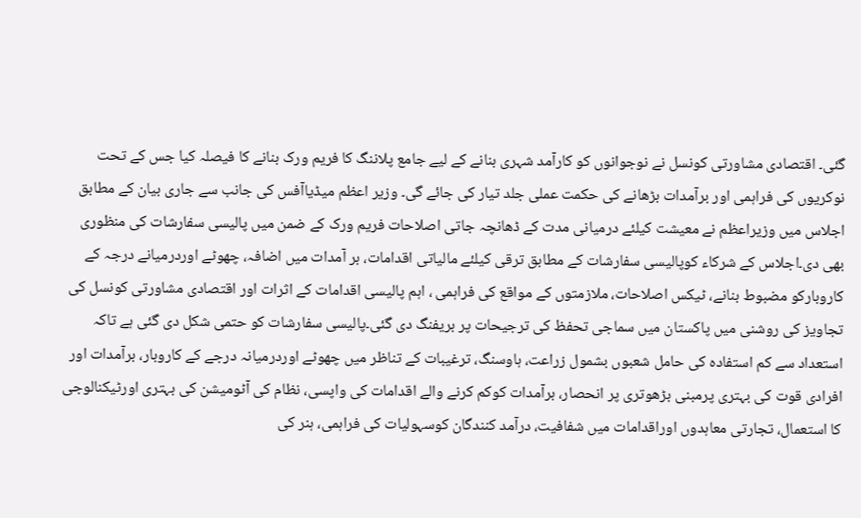گئی۔ اقتصادی مشاورتی کونسل نے نوجوانوں کو کارآمد شہری بنانے کے لیے جامع پلاننگ کا فریم ورک بنانے کا فیصلہ کیا جس کے تحت نوکریوں کی فراہمی اور برآمدات بڑھانے کی حکمت عملی جلد تیار کی جائے گی۔ وزیر اعظم میڈیاآفس کی جانب سے جاری بیان کے مطابق اجلاس میں وزیراعظم نے معیشت کیلئے درمیانی مدت کے ڈھانچہ جاتی اصلاحات فریم ورک کے ضمن میں پالیسی سفارشات کی منظوری بھی دی۔اجلاس کے شرکاء کوپالیسی سفارشات کے مطابق ترقی کیلئے مالیاتی اقدامات، بر آمدات میں اضافہ، چھوٹے اوردرمیانے درجہ کے کاروبارکو مضبوط بنانے، ٹیکس اصلاحات، ملازمتوں کے مواقع کی فراہمی ، اہم پالیسی اقدامات کے اثرات اور اقتصادی مشاورتی کونسل کی تجاویز کی روشنی میں پاکستان میں سماجی تحفظ کی ترجیحات پر بریفنگ دی گئی۔پالیسی سفارشات کو حتمی شکل دی گئی ہے تاکہ استعداد سے کم استفادہ کی حامل شعبوں بشمول زراعت، ہاوسنگ، ترغیبات کے تناظر میں چھوٹے اوردرمیانہ درجے کے کاروبار، برآمدات اور افرادی قوت کی بہتری پرمبنی بڑھوتری پر انحصار، برآمدات کوکم کرنے والے اقدامات کی واپسی، نظام کی آٹومیشن کی بہتری اورٹیکنالوجی کا استعمال، تجارتی معاہدوں اوراقدامات میں شفافیت، درآمد کنندگان کوسہولیات کی فراہمی، ہنر کی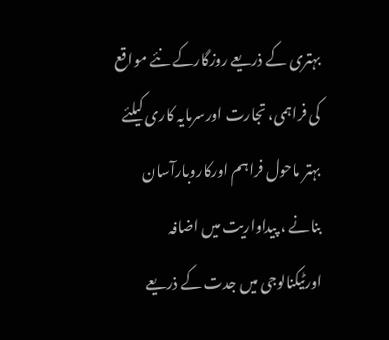بہتری کے ذریعے روزگارکے نئے مواقع کی فراہمی، تجارت اورسرمایہ کاری کیلئے بہتر ماحول فراہم اورکاروبارآسان بنانے ، پیداواریت میں اضافہ اورٹیکنالوجی میں جدت کے ذریعے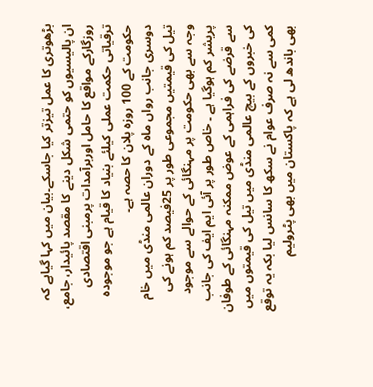بڑھوتری کا عمل تیزتر کیا جاسکے۔بیان میں کہا گیاہے کہ ان پالیسیوں کو حتمی شکل دینے کا مقصد پائیدار، جامع، روزگارکے مواقع کا حامل اوربرآمدات پرمبنی اقتصادی ترقیاتی حکمت عملی کیلئے بنیاد کا قیام ہے جو موجودہ حکومت کے 100 روزہ پلان کا حصہ ہے۔
دوسری جانب رواں ماہ کے دوران عالمی منڈی میں خام تیل کی قیمتیں مجموعی طور پر 25فیصد کم ہونے کی وجہ سے بھی حکومت پر مہنگائی کے حوالے سے موجود پریشر کم ہوگیا ہے ۔ خاص طور پر آئی ایم ایف کی جانب سے قرضے کی فراہمی کے عوض ممکنہ مہنگائی کے طوفان کی خبروں کے بیچ عالمی منڈی میں تیل کی قیمتوں میں کمی سے نہ صرف عوام نے سکھ کا سانس لیا بکہ یہ توقع بھی باندھ لی ہے کہ پاکستان میں بھی پٹرولیم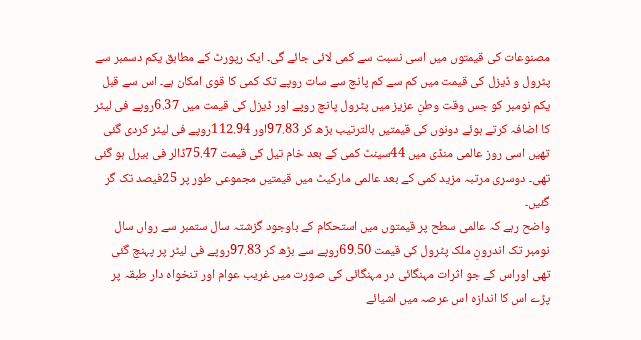مصنوعات کی قیمتوں میں اسی نسبت سے کمی لائی جائے گی۔ ایک رپورٹ کے مطابق یکم دسمبر سے پٹرول و ڈیزل کی قیمت میں کم سے کم پانچ سے سات روپے تک کمی کا قوی امکان ہے۔ اس سے قبل یکم نومبر کو جس وقت وطنِ عزیز میں پٹرول پانچ روپے اور ڈیزل کی قیمت میں 6.37روپے فی لیٹر کا اضافہ کرتے ہوئے دونوں کی قیمتیں بالترتیب بڑھ کر 97.83اور 112.94روپے فی لیٹر کردی گئی تھیں اسی روز عالمی منڈی میں 44سینٹ کمی کے بعد خام تیل کی قیمت 75.47ڈالر فی بیرل ہو گئی تھی۔ دوسری مرتبہ مزید کمی کے بعد عالمی مارکیٹ میں قیمتیں مجموعی طور پر 25فیصد تک گر گئیں۔
واضح رہے کہ عالمی سطح پر قیمتوں میں استحکام کے باوجود گزشتہ سال ستمبر سے رواں سال نومبر تک اندرونِ ملک پٹرول کی قیمت 69.50روپے سے بڑھ کر 97.83روپے فی لیٹر پر پہنچ گئی تھی اوراس کے جو اثرات مہنگائی در مہنگائی کی صورت میں غریب عوام اور تنخواہ دار طبقہ پر پڑے اس کا اندازہ اس عرصہ میں اشیائے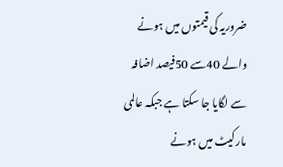ضروریہ کی قیمتوں میں ہونے والے 40سے 50فیصد اضافہ سے لگایا جا سکتا ہے جبکہ عالمی مارکیٹ میں ہونے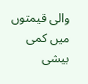والی قیمتوں میں کمی بیشی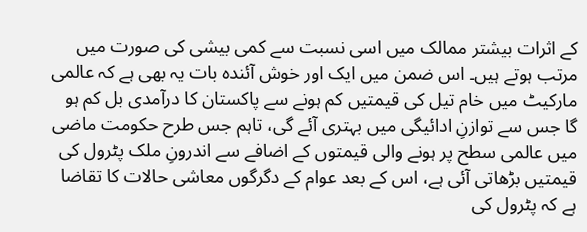کے اثرات بیشتر ممالک میں اسی نسبت سے کمی بیشی کی صورت میں مرتب ہوتے ہیں۔ اس ضمن میں ایک اور خوش آئندہ بات یہ بھی ہے کہ عالمی مارکیٹ میں خام تیل کی قیمتیں کم ہونے سے پاکستان کا درآمدی بل کم ہو گا جس سے توازنِ ادائیگی میں بہتری آئے گی، تاہم جس طرح حکومت ماضی میں عالمی سطح پر ہونے والی قیمتوں کے اضافے سے اندرونِ ملک پٹرول کی قیمتیں بڑھاتی آئی ہے، اس کے بعد عوام کے دگرگوں معاشی حالات کا تقاضا ہے کہ پٹرول کی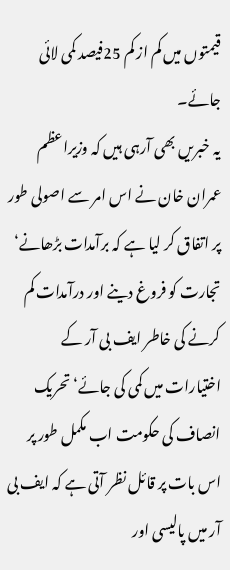قیمتوں میں کم از کم 25فیصد کمی لائی جائے۔
یہ خبریں بھی آرہی ہیں کہ وزیراعظم عمران خان نے اس امر سے اصولی طور پر اتفاق کر لیا ہے کہ برآمدات بڑھانے‘ تجارت کو فروغ دینے اور درآمدات کم کرنے کی خاطر ایف بی آر کے اختیارات میں کمی کی جائے‘ تحریک انصاف کی حکومت اب مکمل طور پر اس بات پر قائل نظر آتی ہے کہ ایف بی آر میں پالیسی اور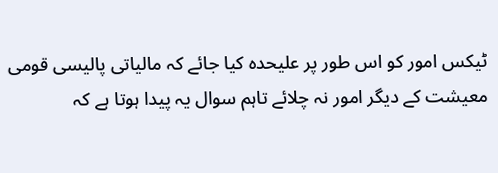ٹیکس امور کو اس طور پر علیحدہ کیا جائے کہ مالیاتی پالیسی قومی معیشت کے دیگر امور نہ چلائے تاہم سوال یہ پیدا ہوتا ہے کہ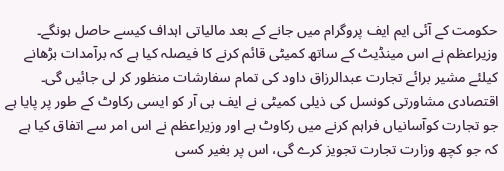حکومت کے آئی ایم ایف پروگرام میں جانے کے بعد مالیاتی اہداف کیسے حاصل ہونگے۔ وزیراعظم نے اس مینڈیٹ کے ساتھ کمیٹی قائم کرنے کا فیصلہ کیا ہے کہ برآمدات بڑھانے کیلئے مشیر برائے تجارت عبدالرزاق داود کی تمام سفارشات منظور کر لی جائیں گی۔ اقتصادی مشاورتی کونسل کی ذیلی کمیٹی نے ایف بی آر کو ایسی رکاوٹ کے طور پر پایا ہے جو تجارت کوآسانیاں فراہم کرنے میں رکاوٹ ہے اور وزیراعظم نے اس امر سے اتفاق کیا ہے کہ جو کچھ وزارت تجارت تجویز کرے گی، اس پر بغیر کسی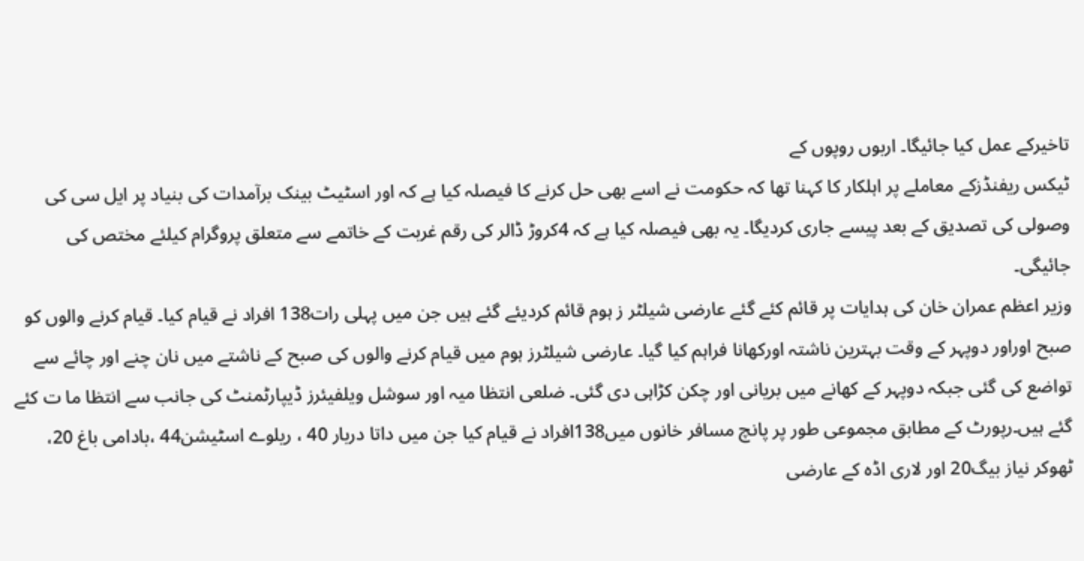تاخیرکے عمل کیا جائیگا۔ اربوں روپوں کے
ٹیکس ریفنڈزکے معاملے پر اہلکار کا کہنا تھا کہ حکومت نے اسے بھی حل کرنے کا فیصلہ کیا ہے کہ اور اسٹیٹ بینک برآمدات کی بنیاد پر ایل سی کی وصولی کی تصدیق کے بعد پیسے جاری کردیگا۔ یہ بھی فیصلہ کیا ہے کہ 4کروڑ ڈالر کی رقم غربت کے خاتمے سے متعلق پروگرام کیلئے مختص کی جائیگی۔
وزیر اعظم عمران خان کی ہدایات پر قائم کئے گئے عارضی شیلٹر ز ہوم قائم کردیئے گئے ہیں جن میں پہلی رات138 افراد نے قیام کیا۔ قیام کرنے والوں کو صبح اوراور دوپہر کے وقت بہترین ناشتہ اورکھانا فراہم کیا گیا۔ عارضی شیلٹرز ہوم میں قیام کرنے والوں کی صبح کے ناشتے میں نان چنے اور چائے سے تواضع کی گئی جبکہ دوپہر کے کھانے میں بریانی اور چکن کڑاہی دی گئی۔ ضلعی انتظا میہ اور سوشل ویلفیئرز ڈیپارٹمنٹ کی جانب سے انتظا ما ت کئے گئے ہیں۔رپورٹ کے مطابق مجموعی طور پر پانچ مسافر خانوں میں138افراد نے قیام کیا جن میں داتا دربار 40 ، ریلوے اسٹیشن44 ،بادامی باغ 20، ٹھوکر نیاز بیگ20 اور لاری اڈہ کے عارضی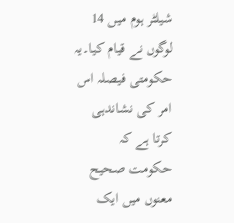شیلٹر ہوم میں 14 لوگوں نے قیام کیا۔یہ حکومتی فیصلہ اس امر کی نشاندہی کرتا ہے کہ حکومت صحیح معنوں میں ایک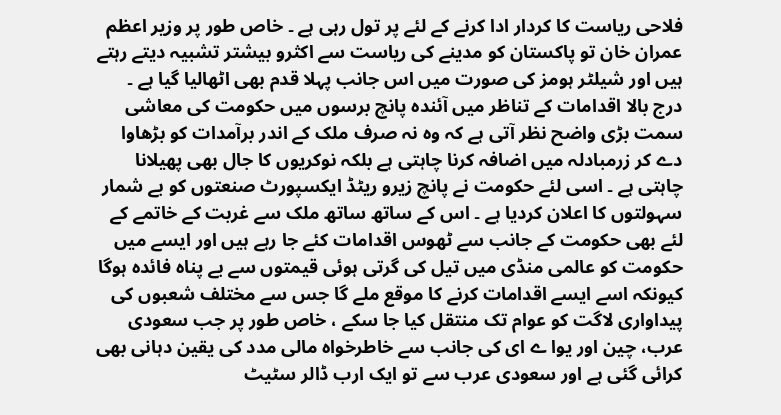فلاحی ریاست کا کردار ادا کرنے کے لئے پر تول رہی ہے ۔ خاص طور پر وزیر اعظم عمران خان تو پاکستان کو مدینے کی ریاست سے اکثرو بیشتر تشبیہ دیتے رہتے ہیں اور شیلٹر ہومز کی صورت میں اس جانب پہلا قدم بھی اٹھالیا گیا ہے ۔
درج بالا اقدامات کے تناظر میں آئندہ پانچ برسوں میں حکومت کی معاشی سمت بڑی واضح نظر آتی ہے کہ وہ نہ صرف ملک کے اندر برآمدات کو بڑھاوا دے کر زرمبادلہ میں اضافہ کرنا چاہتی ہے بلکہ نوکریوں کا جال بھی پھیلانا چاہتی ہے ۔ اسی لئے حکومت نے پانچ زیرو ریٹڈ ایکسپورٹ صنعتوں کو بے شمار سہولتوں کا اعلان کردیا ہے ۔ اس کے ساتھ ساتھ ملک سے غربت کے خاتمے کے لئے بھی حکومت کے جانب سے ٹھوس اقدامات کئے جا رہے ہیں اور ایسے میں حکومت کو عالمی منڈی میں تیل کی گرتی ہوئی قیمتوں سے بے پناہ فائدہ ہوگا کیونکہ اسے ایسے اقدامات کرنے کا موقع ملے گا جس سے مختلف شعبوں کی پیداواری لاگت کو عوام تک منتقل کیا جا سکے ، خاص طور پر جب سعودی عرب، چین اور یوا ے ای کی جانب سے خاطرخواہ مالی مدد کی یقین دہانی بھی کرائی گئی ہے اور سعودی عرب سے تو ایک ارب ڈالر سٹیٹ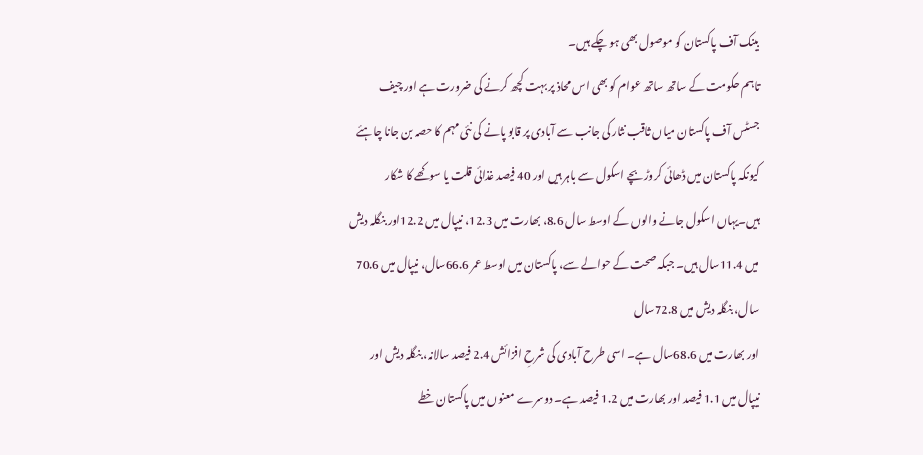بینک آف پاکستان کو موصول بھی ہو چکے ہیں۔
تاہم حکومت کے ساتھ ساتھ عوام کو بھی اس محاذ پر بہت کچھ کرنے کی ضرورت ہے اور چیف جسٹس آف پاکستان میاں ثاقب نثار کی جانب سے آبادی پر قابو پانے کی نئی مہم کا حصہ بن جانا چاہئے کیونکہ پاکستان میں ڈھائی کروڑ بچے اسکول سے باہر ہیں اور 40 فیصد غذائی قلت یا سوکھے کا شکار ہیں۔یہاں اسکول جانے والوں کے اوسط سال 8.6، بھارت میں 12.3، نیپال میں 12.2اور بنگلہ دیش میں 11.4سال ہیں۔ جبکہ صحت کے حوالے سے، پاکستان میں اوسط عمر 66.6سال، نیپال میں 70.6 سال، بنگلہ دیش میں 72.8سال
اور بھارت میں 68.6سال ہے۔ اسی طرح آبادی کی شرحِ افزائش 2.4 فیصد سالانہ، بنگلہ دیش اور نیپال میں 1.1 فیصد اور بھارت میں 1.2 فیصد ہے۔ دوسرے معنوں میں پاکستان خطے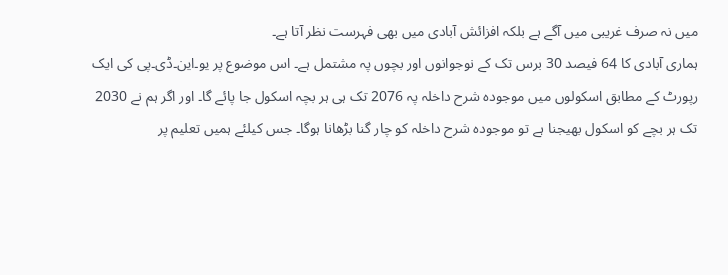میں نہ صرف غریبی میں آگے ہے بلکہ افزائش آبادی میں بھی فہرست نظر آتا ہے۔
ہماری آبادی کا 64 فیصد 30 برس تک کے نوجوانوں اور بچوں پہ مشتمل ہے۔ اس موضوع پر یو۔این۔ڈی۔پی کی ایک رپورٹ کے مطابق اسکولوں میں موجودہ شرح داخلہ پہ 2076 تک ہی ہر بچہ اسکول جا پائے گا۔ اور اگر ہم نے 2030 تک ہر بچے کو اسکول بھیجنا ہے تو موجودہ شرح داخلہ کو چار گنا بڑھانا ہوگا۔ جس کیلئے ہمیں تعلیم پر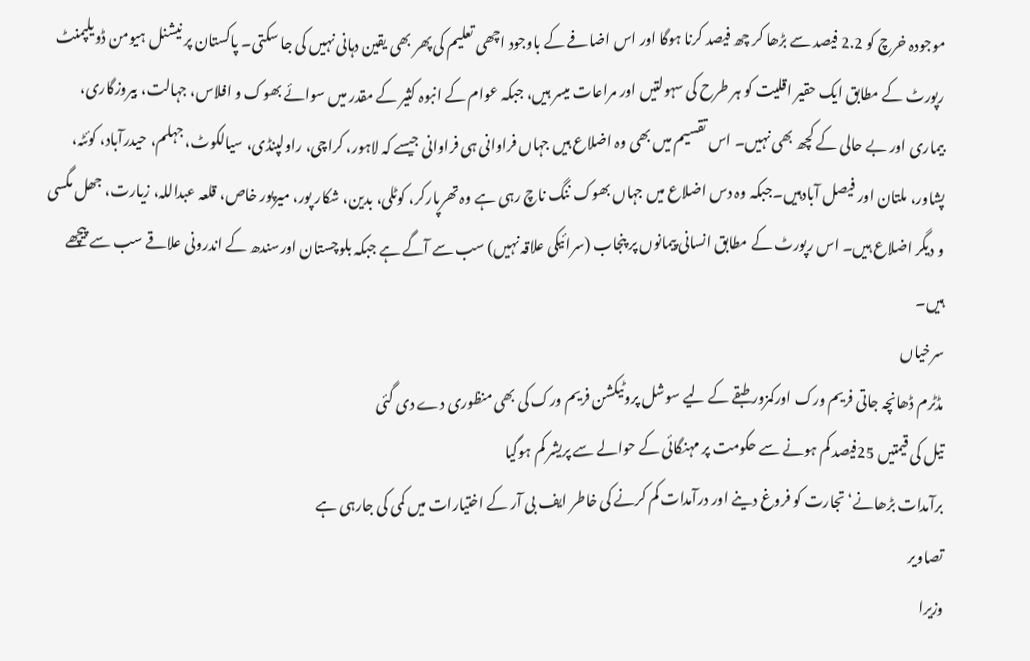موجودہ خرچ کو 2.2 فیصد سے بڑھا کر چھ فیصد کرنا ہوگا اور اس اضافے کے باوجود اچھی تعلیم کی پھر بھی یقین دہانی نہیں کی جا سکتی۔ پاکستان پر نیشنل ہیومن ڈویلپمنٹ رپورٹ کے مطابق ایک حقیر اقلیت کو ہر طرح کی سہولتیں اور مراعات میسر ہیں، جبکہ عوام کے انبوہ کثیر کے مقدر میں سوائے بھوک و افلاس، جہالت، بیروزگاری، بیماری اور بے حالی کے کچھ بھی نہیں۔ اس تقسیم میں بھی وہ اضلاع ہیں جہاں فراوانی ہی فراوانی جیسے کہ لاہور، کراچی، راولپنڈی، سیالکوٹ، جہلم، حیدرآباد، کوئٹہ، پشاور، ملتان اور فیصل آبادہیں۔جبکہ وہ دس اضلاع میں جہاں بھوک ننگ ناچ رہی ہے وہ تھرپارکر، کوٹلی، بدین، شکار پور، میرپور خاص، قلعہ عبداللہ، زیارت، جھل مگسی و دیگر اضلاع ہیں۔ اس رپورٹ کے مطابق انسانی پیمانوں پر پنجاب (سرائیکی علاقہ نہیں) سب سے آگے ہے جبکہ بلوچستان اورسندھ کے اندرونی علاقے سب سے پیچھے ہیں۔
سرخیاں
مڈٹرم ڈھانچہ جاتی فریم ورک اورکمزور طبقے کے لیے سوشل پروٹیکشن فریم ورک کی بھی منظوری دے دی گئی
تیل کی قیمتیں 25فیصد کم ہونے سے حکومت پر مہنگائی کے حوالے سے پریشر کم ہوگیا
برآمدات بڑھانے‘ تجارت کو فروغ دینے اور درآمدات کم کرنے کی خاطر ایف بی آر کے اختیارات میں کمی کی جارہی ہے
تصاویر
وزیرا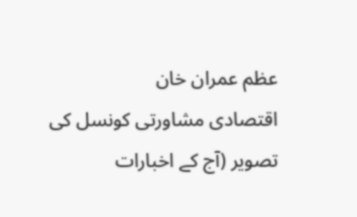عظم عمران خان
اقتصادی مشاورتی کونسل کی تصویر (آج کے اخبارات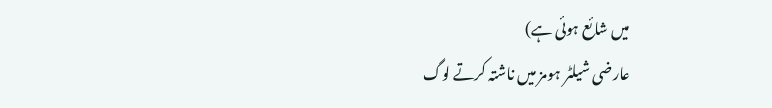میں شائع ہوئی ہے)
عارضی شیلٹر ہومز میں ناشتہ کرتے لوگ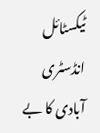ٹیکسٹائل انڈسٹری
آبادی کا بے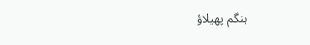ہنگم پھیلاؤ